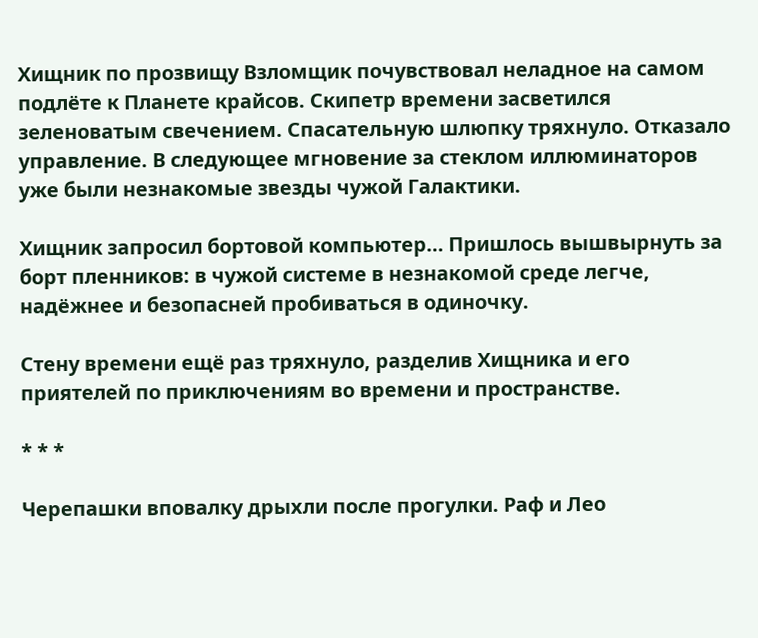Хищник по прозвищу Взломщик почувствовал неладное на самом подлёте к Планете крайсов. Скипетр времени засветился зеленоватым свечением. Спасательную шлюпку тряхнуло. Отказало управление. В следующее мгновение за стеклом иллюминаторов уже были незнакомые звезды чужой Галактики.

Хищник запросил бортовой компьютер… Пришлось вышвырнуть за борт пленников: в чужой системе в незнакомой среде легче, надёжнее и безопасней пробиваться в одиночку.

Стену времени ещё раз тряхнуло, разделив Хищника и его приятелей по приключениям во времени и пространстве.

* * *

Черепашки вповалку дрыхли после прогулки. Раф и Лео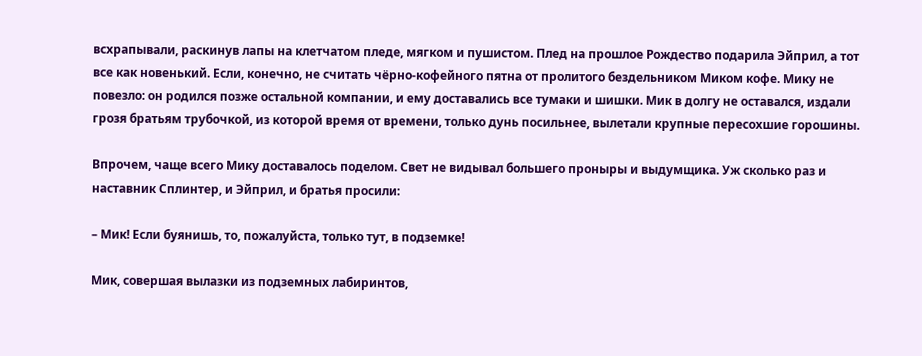всхрапывали, раскинув лапы на клетчатом пледе, мягком и пушистом. Плед на прошлое Рождество подарила Эйприл, а тот все как новенький. Если, конечно, не считать чёрно-кофейного пятна от пролитого бездельником Миком кофе. Мику не повезло: он родился позже остальной компании, и ему доставались все тумаки и шишки. Мик в долгу не оставался, издали грозя братьям трубочкой, из которой время от времени, только дунь посильнее, вылетали крупные пересохшие горошины.

Впрочем, чаще всего Мику доставалось поделом. Свет не видывал большего проныры и выдумщика. Уж сколько раз и наставник Сплинтер, и Эйприл, и братья просили:

– Мик! Если буянишь, то, пожалуйста, только тут, в подземке!

Мик, совершая вылазки из подземных лабиринтов,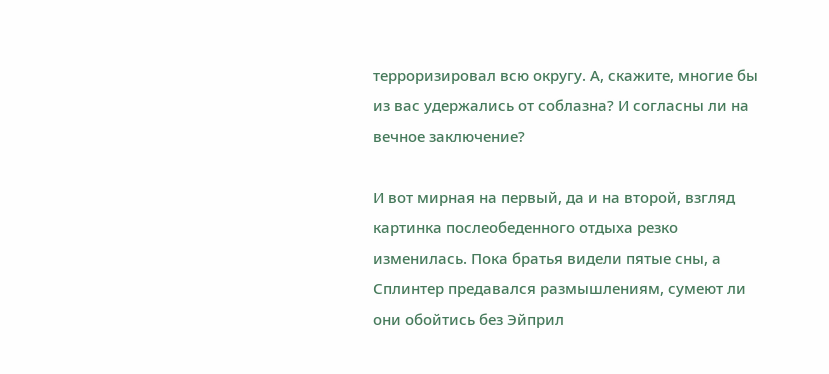терроризировал всю округу. А, скажите, многие бы из вас удержались от соблазна? И согласны ли на вечное заключение?

И вот мирная на первый, да и на второй, взгляд картинка послеобеденного отдыха резко изменилась. Пока братья видели пятые сны, а Сплинтер предавался размышлениям, сумеют ли они обойтись без Эйприл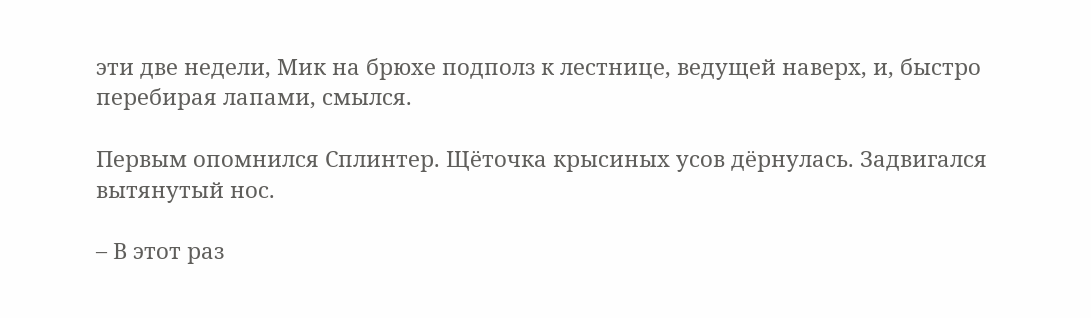эти две недели, Мик на брюхе подполз к лестнице, ведущей наверх, и, быстро перебирая лапами, смылся.

Первым опомнился Сплинтер. Щёточка крысиных усов дёрнулась. Задвигался вытянутый нос.

– В этот раз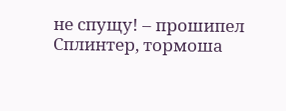не спущу! – прошипел Сплинтер, тормоша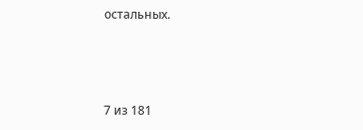остальных.



7 из 181